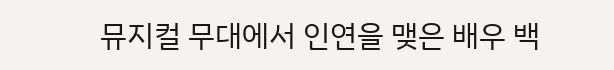뮤지컬 무대에서 인연을 맺은 배우 백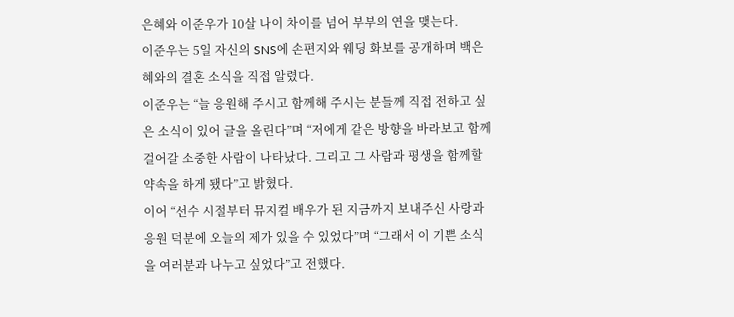은혜와 이준우가 10살 나이 차이를 넘어 부부의 연을 맺는다.
이준우는 5일 자신의 SNS에 손편지와 웨딩 화보를 공개하며 백은혜와의 결혼 소식을 직접 알렸다.
이준우는 “늘 응원해 주시고 함께해 주시는 분들께 직접 전하고 싶은 소식이 있어 글을 올린다”며 “저에게 같은 방향을 바라보고 함께 걸어갈 소중한 사람이 나타났다. 그리고 그 사람과 평생을 함께할 약속을 하게 됐다”고 밝혔다.
이어 “선수 시절부터 뮤지컬 배우가 된 지금까지 보내주신 사랑과 응원 덕분에 오늘의 제가 있을 수 있었다”며 “그래서 이 기쁜 소식을 여러분과 나누고 싶었다”고 전했다.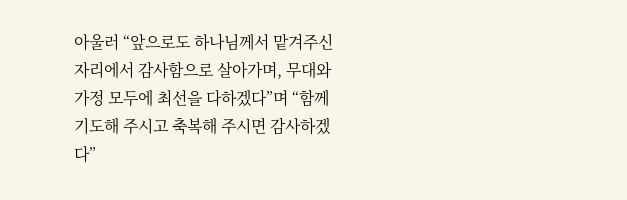아울러 “앞으로도 하나님께서 맡겨주신 자리에서 감사함으로 살아가며, 무대와 가정 모두에 최선을 다하겠다”며 “함께 기도해 주시고 축복해 주시면 감사하겠다”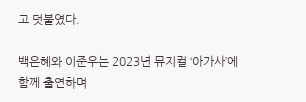고 덧붙였다.

백은혜와 이준우는 2023년 뮤지컬 ‘아가사’에 함께 출연하며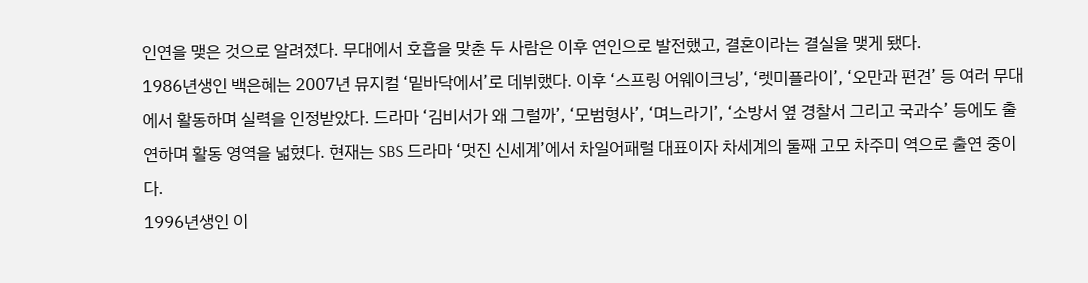인연을 맺은 것으로 알려졌다. 무대에서 호흡을 맞춘 두 사람은 이후 연인으로 발전했고, 결혼이라는 결실을 맺게 됐다.
1986년생인 백은혜는 2007년 뮤지컬 ‘밑바닥에서’로 데뷔했다. 이후 ‘스프링 어웨이크닝’, ‘렛미플라이’, ‘오만과 편견’ 등 여러 무대에서 활동하며 실력을 인정받았다. 드라마 ‘김비서가 왜 그럴까’, ‘모범형사’, ‘며느라기’, ‘소방서 옆 경찰서 그리고 국과수’ 등에도 출연하며 활동 영역을 넓혔다. 현재는 SBS 드라마 ‘멋진 신세계’에서 차일어패럴 대표이자 차세계의 둘째 고모 차주미 역으로 출연 중이다.
1996년생인 이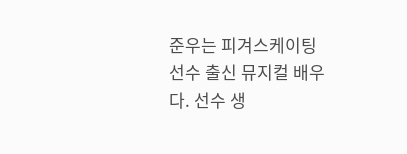준우는 피겨스케이팅 선수 출신 뮤지컬 배우다. 선수 생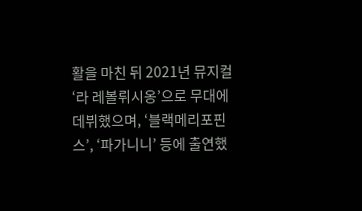활을 마친 뒤 2021년 뮤지컬 ‘라 레볼뤼시옹’으로 무대에 데뷔했으며, ‘블랙메리포핀스’, ‘파가니니’ 등에 출연했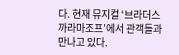다. 현재 뮤지컬 ‘브라더스 까라마조프’에서 관객들과 만나고 있다.